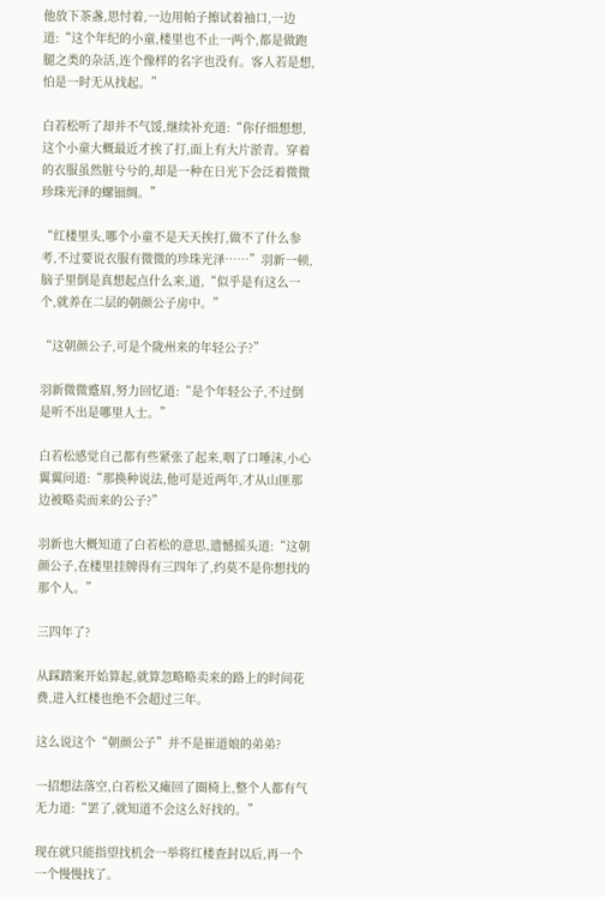他放下茶盏,思忖着,一边用帕子擦试着袖口,一边道:“这个年纪的小童,楼里也不止一两个,都是做跑腿之类的杂活,连个像样的名字也没有。客人若是想,怕是一时无从找起。”

白若松听了却并不气馁,继续补充道:“你仔细想想,这个小童大概最近才挨了打,面上有大片淤青。穿着的衣服虽然脏兮兮的,却是一种在日光下会泛着微微珍珠光泽的螺钿绸。”

“红楼里头,哪个小童不是天天挨打,做不了什么参考,不过要说衣服有微微的珍珠光泽……”羽新一顿,脑子里倒是真想起点什么来,道,“似乎是有这么一个,就养在二层的朝颜公子房中。”

“这朝颜公子,可是个陇州来的年轻公子?”

羽新微微蹙眉,努力回忆道:“是个年轻公子,不过倒是听不出是哪里人士。”

白若松感觉自己都有些紧张了起来,咽了口唾沫,小心翼翼问道:“那换种说法,他可是近两年,才从山匪那边被略卖而来的公子?”

羽新也大概知道了白若松的意思,遗憾摇头道:“这朝颜公子,在楼里挂牌得有三四年了,约莫不是你想找的那个人。”

三四年了?

从踩踏案开始算起,就算忽略略卖来的路上的时间花费,进入红楼也绝不会超过三年。

这么说这个“朝颜公子”并不是崔道娘的弟弟?

一招想法落空,白若松又瘫回了圈椅上,整个人都有气无力道:“罢了,就知道不会这么好找的。”

现在就只能指望找机会一举将红楼查封以后,再一个一个慢慢找了。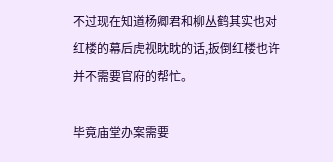不过现在知道杨卿君和柳丛鹤其实也对红楼的幕后虎视眈眈的话,扳倒红楼也许并不需要官府的帮忙。

毕竟庙堂办案需要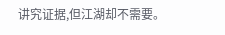讲究证据,但江湖却不需要。